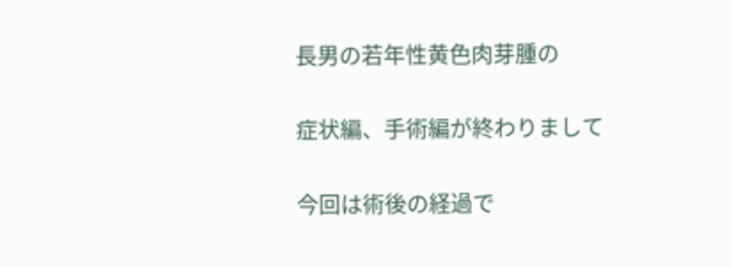長男の若年性黄色肉芽腫の

症状編、手術編が終わりまして

今回は術後の経過で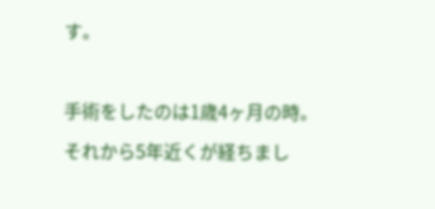す。



手術をしたのは1歳4ヶ月の時。

それから5年近くが経ちまし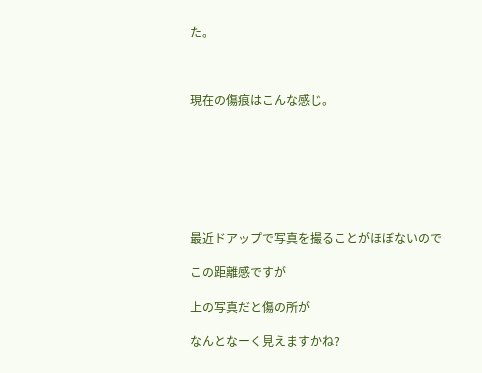た。



現在の傷痕はこんな感じ。







最近ドアップで写真を撮ることがほぼないので

この距離感ですが

上の写真だと傷の所が

なんとなーく見えますかね?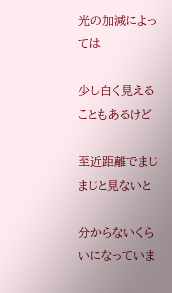光の加減によっては

少し白く見えることもあるけど

至近距離でまじまじと見ないと

分からないくらいになっていま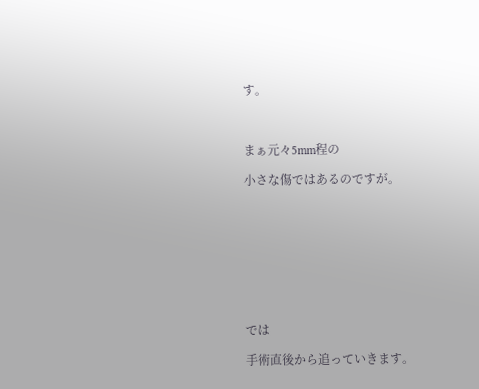す。



まぁ元々5mm程の

小さな傷ではあるのですが。









では

手術直後から追っていきます。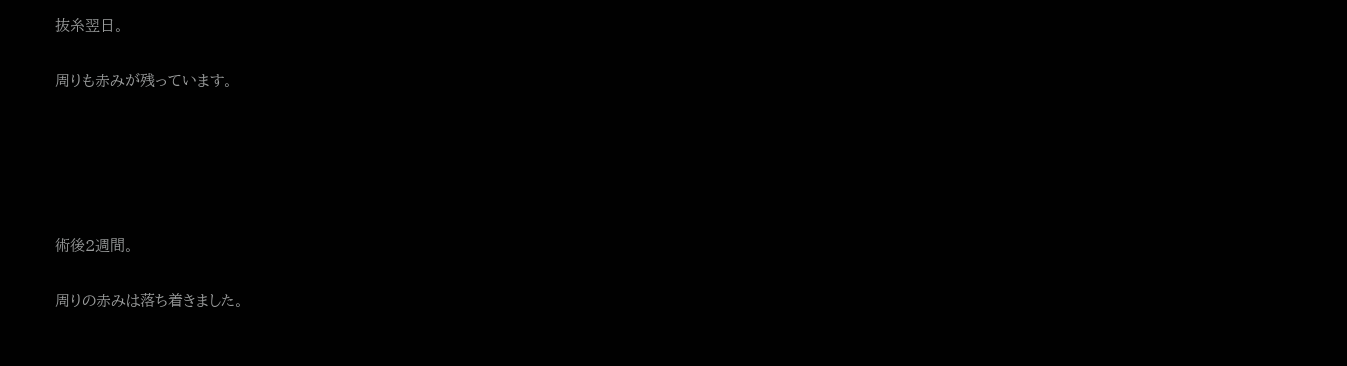抜糸翌日。

周りも赤みが残っています。





術後2週間。

周りの赤みは落ち着きました。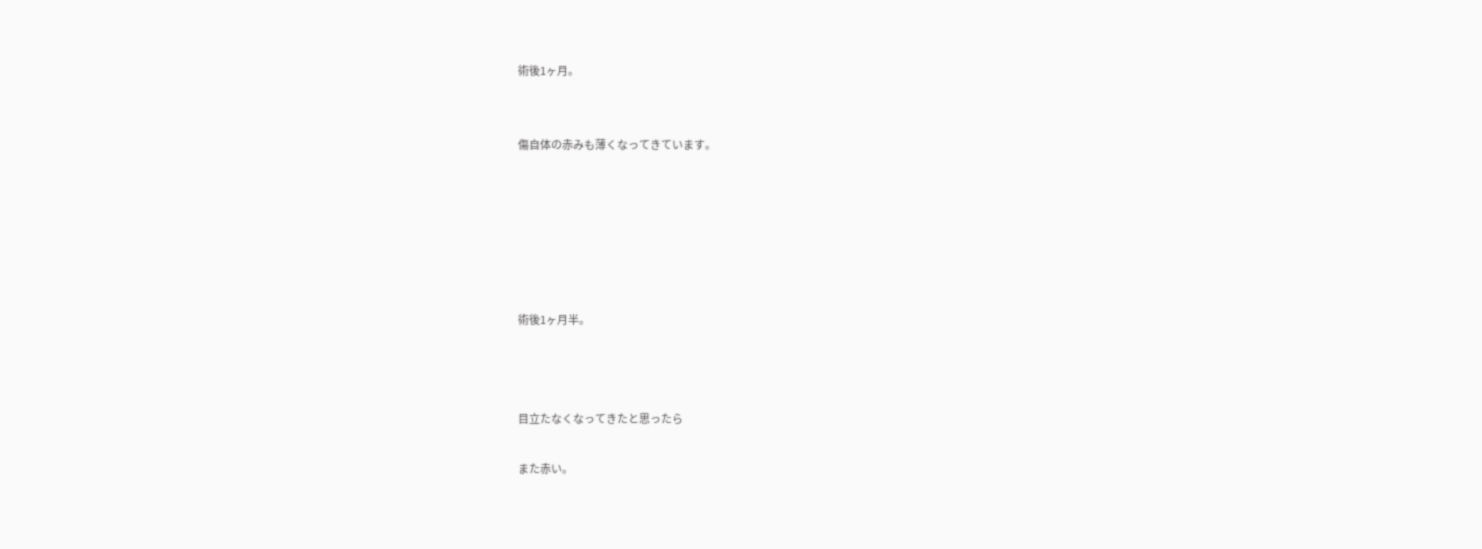術後1ヶ月。


傷自体の赤みも薄くなってきています。






術後1ヶ月半。



目立たなくなってきたと思ったら

また赤い。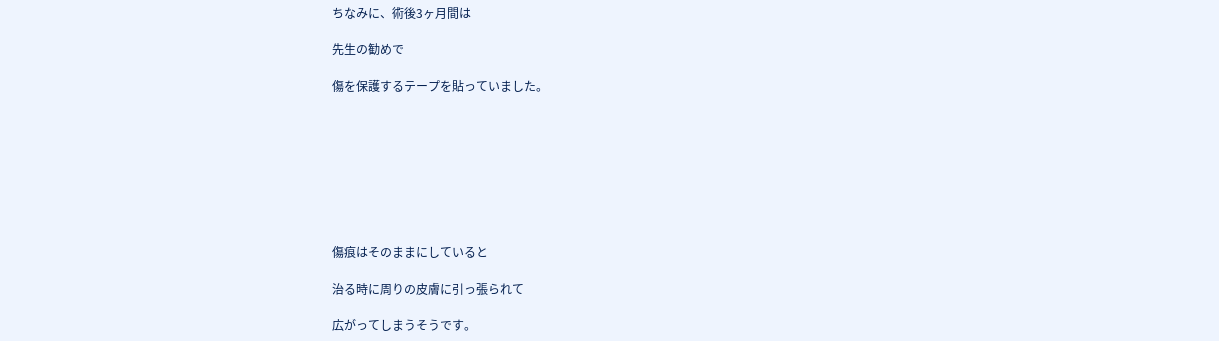ちなみに、術後3ヶ月間は

先生の勧めで

傷を保護するテープを貼っていました。








傷痕はそのままにしていると

治る時に周りの皮膚に引っ張られて

広がってしまうそうです。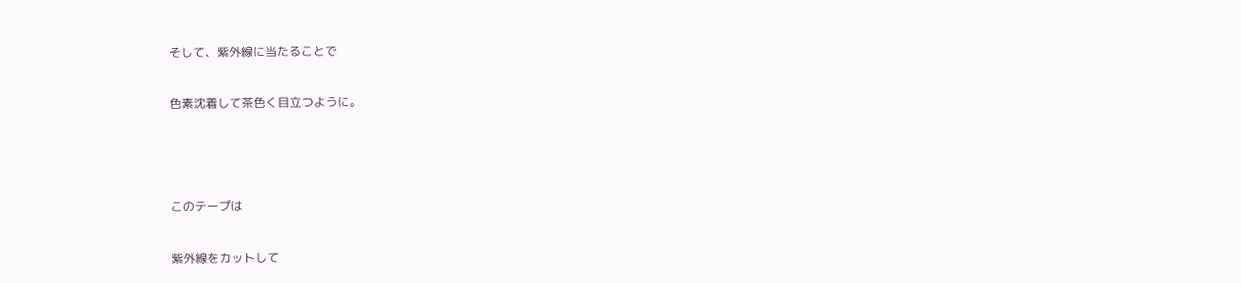そして、紫外線に当たることで

色素沈着して茶色く目立つように。



このテープは

紫外線をカットして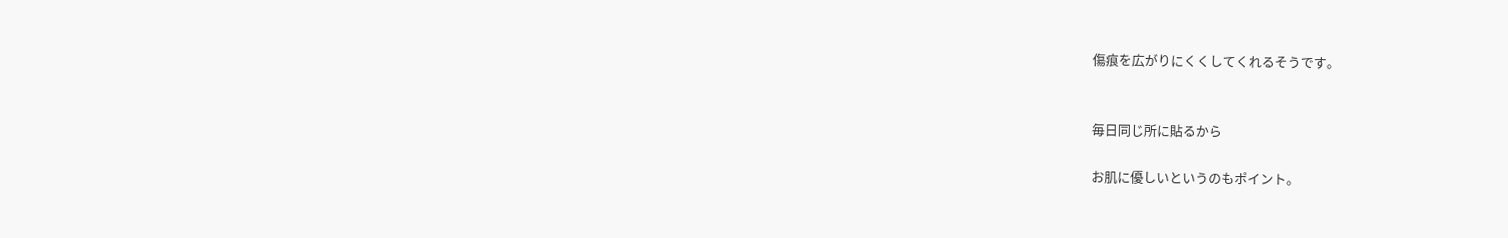傷痕を広がりにくくしてくれるそうです。


毎日同じ所に貼るから

お肌に優しいというのもポイント。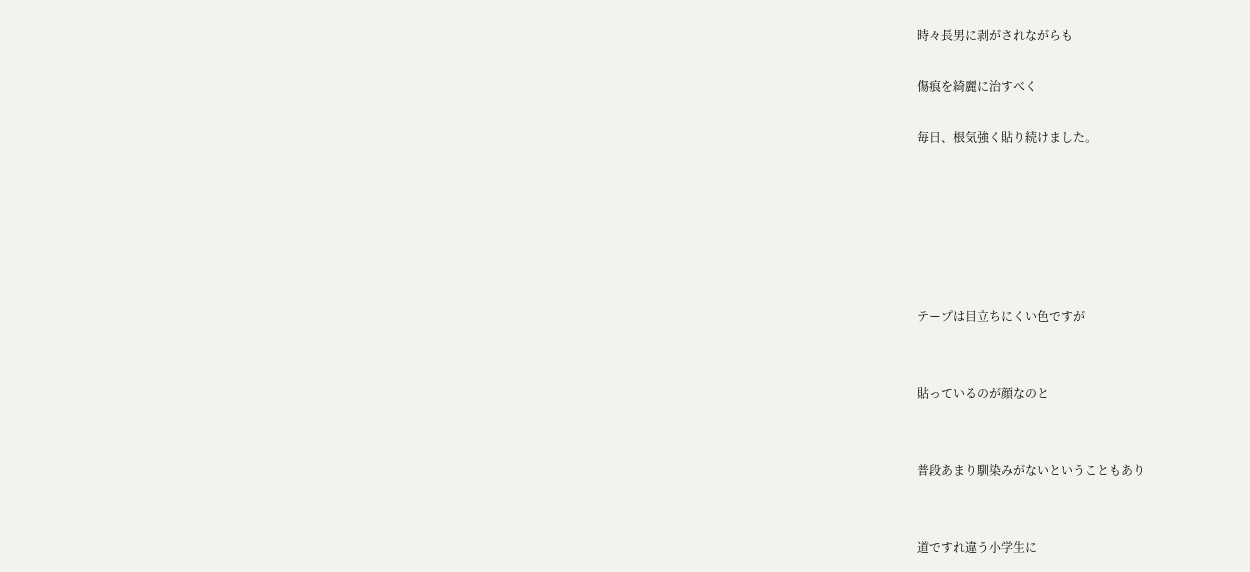時々長男に剥がされながらも

傷痕を綺麗に治すべく

毎日、根気強く貼り続けました。






テープは目立ちにくい色ですが


貼っているのが顔なのと


普段あまり馴染みがないということもあり


道ですれ違う小学生に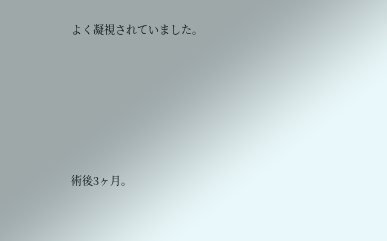よく凝視されていました。






術後3ヶ月。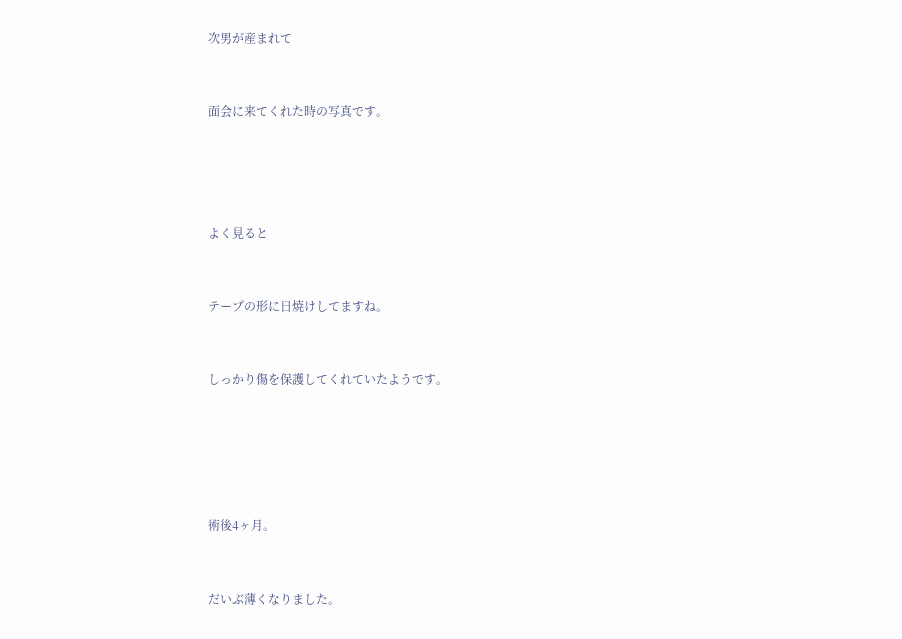次男が産まれて


面会に来てくれた時の写真です。




よく見ると


テープの形に日焼けしてますね。


しっかり傷を保護してくれていたようです。





術後4ヶ月。


だいぶ薄くなりました。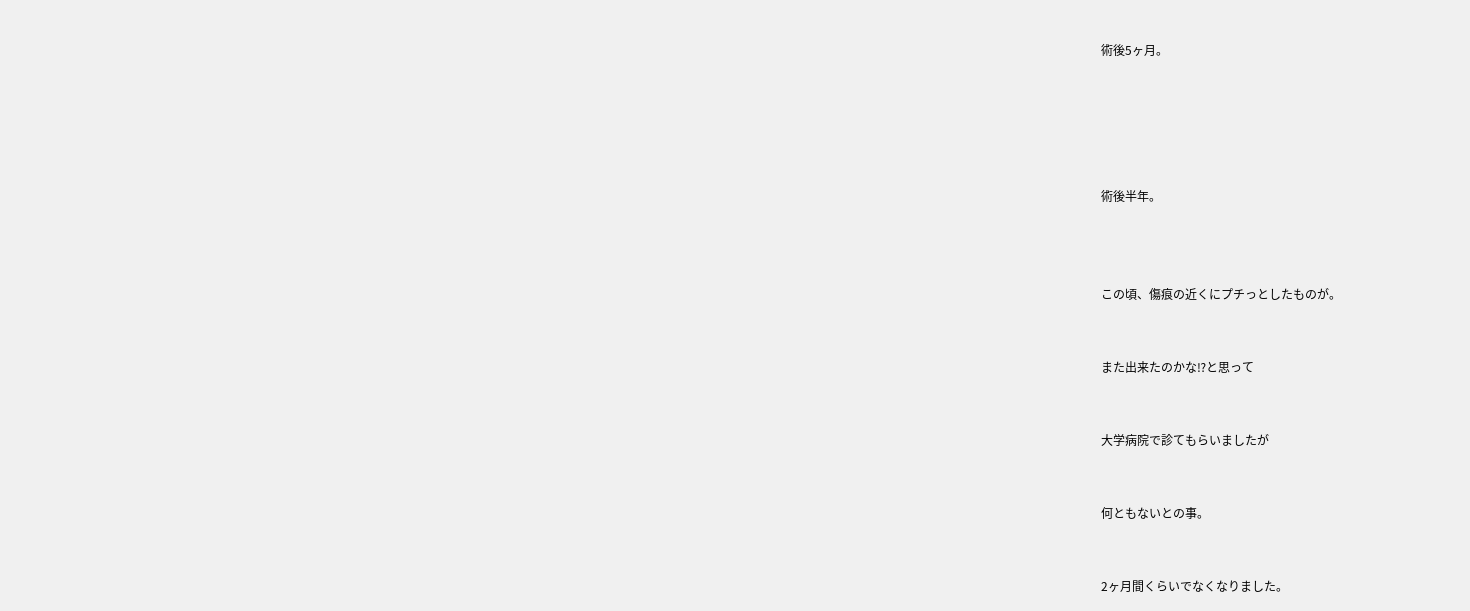術後5ヶ月。





術後半年。



この頃、傷痕の近くにプチっとしたものが。


また出来たのかな⁉と思って


大学病院で診てもらいましたが


何ともないとの事。


2ヶ月間くらいでなくなりました。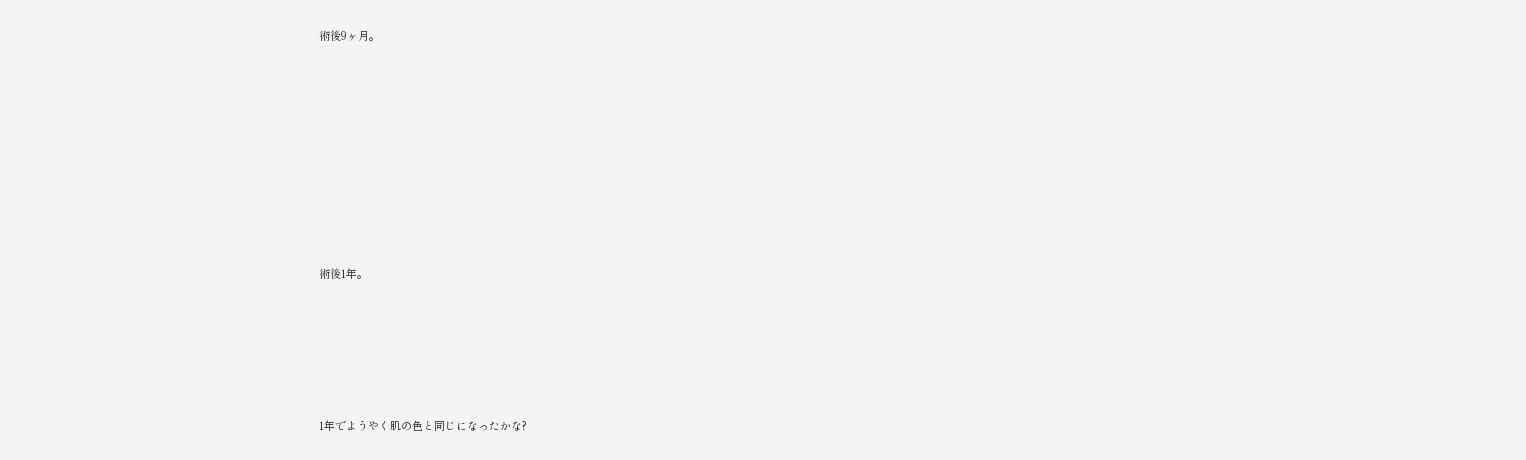術後9ヶ月。










術後1年。






1年でようやく肌の色と同じになったかな?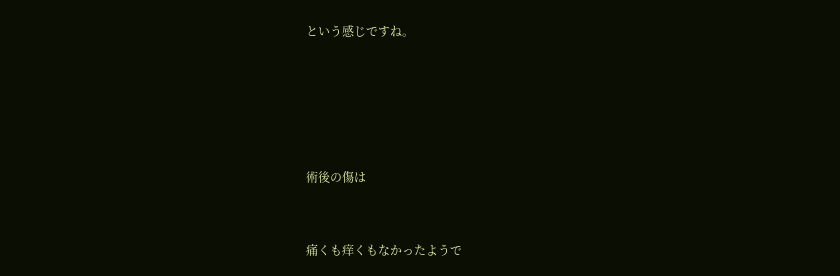という感じですね。





術後の傷は


痛くも痒くもなかったようで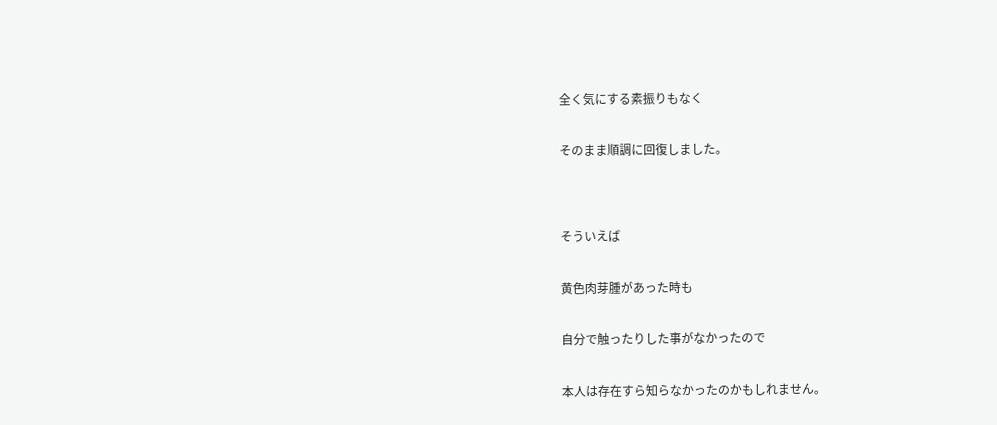全く気にする素振りもなく


そのまま順調に回復しました。




そういえば


黄色肉芽腫があった時も


自分で触ったりした事がなかったので


本人は存在すら知らなかったのかもしれません。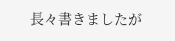長々書きましたが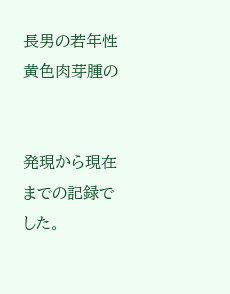長男の若年性黄色肉芽腫の


発現から現在までの記録でした。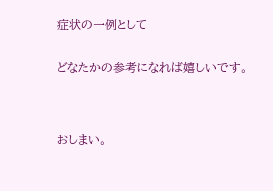症状の一例として


どなたかの参考になれば嬉しいです。




おしまい。